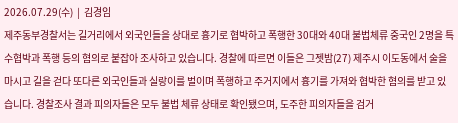2026.07.29(수)  |  김경임
제주동부경찰서는 길거리에서 외국인들을 상대로 흉기로 협박하고 폭행한 30대와 40대 불법체류 중국인 2명을 특수협박과 폭행 등의 혐의로 붙잡아 조사하고 있습니다. 경찰에 따르면 이들은 그젯밤(27) 제주시 이도동에서 술을 마시고 길을 걷다 또다른 외국인들과 실랑이를 벌이며 폭행하고 주거지에서 흉기를 가져와 협박한 혐의를 받고 있습니다. 경찰조사 결과 피의자들은 모두 불법 체류 상태로 확인됐으며, 도주한 피의자들을 검거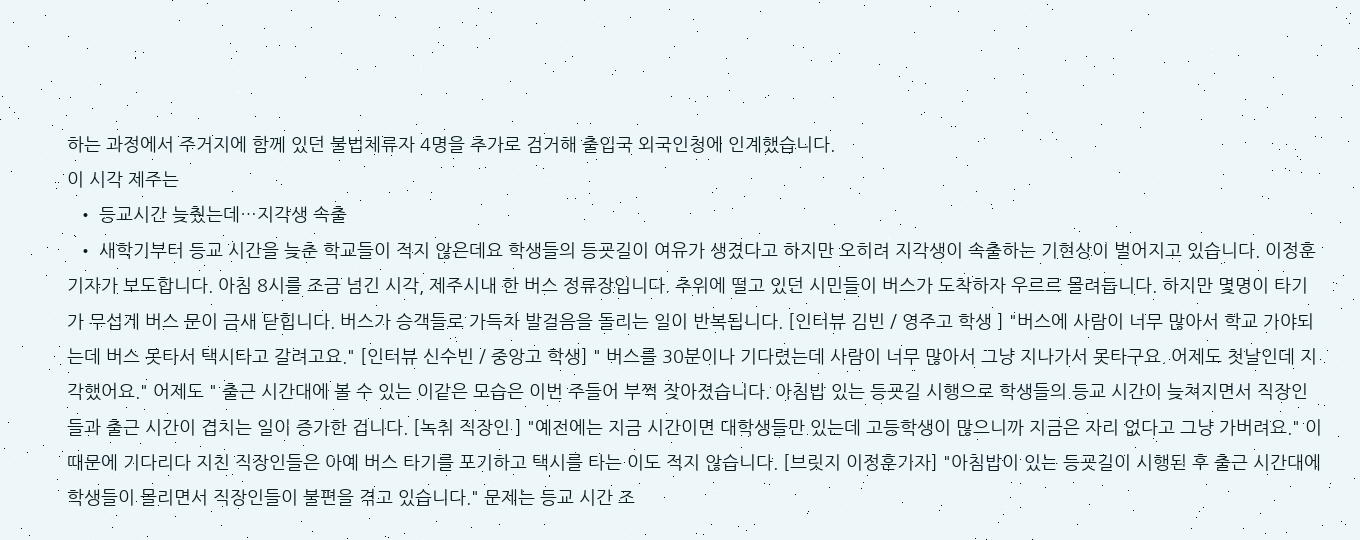하는 과정에서 주거지에 함께 있던 불법체류자 4명을 추가로 검거해 출입국 외국인청에 인계했습니다.
이 시각 제주는
  • 등교시간 늦췄는데…지각생 속출
  • 새학기부터 등교 시간을 늦춘 학교들이 적지 않은데요 학생들의 등굣길이 여유가 생겼다고 하지만 오히려 지각생이 속출하는 기현상이 벌어지고 있습니다. 이정훈기자가 보도합니다. 아침 8시를 조금 넘긴 시각, 제주시내 한 버스 정류장입니다. 추위에 떨고 있던 시민들이 버스가 도착하자 우르르 몰려듭니다. 하지만 몇명이 타기가 무섭게 버스 문이 금새 닫힙니다. 버스가 승객들로 가득차 발걸음을 돌리는 일이 반복됩니다. [인터뷰 김빈 / 영주고 학생 ] "버스에 사람이 너무 많아서 학교 가야되는데 버스 못타서 택시타고 갈려고요." [인터뷰 신수빈 / 중앙고 학생] " 버스를 30분이나 기다렸는데 사람이 너무 많아서 그냥 지나가서 못타구요. 어제도 첫날인데 지각했어요." 어제도 " 출근 시간대에 볼 수 있는 이같은 모습은 이번 주들어 부쩍 잦아졌습니다. 아침밥 있는 등굣길 시행으로 학생들의 등교 시간이 늦쳐지면서 직장인들과 출근 시간이 겹치는 일이 증가한 겁니다. [녹취 직장인 ] "예전에는 지금 시간이면 대학생들만 있는데 고등학생이 많으니까 지금은 자리 없다고 그냥 가버려요." 이 때문에 기다리다 지친 직장인들은 아예 버스 타기를 포기하고 택시를 타는 이도 적지 않습니다. [브릿지 이정훈기자] "아침밥이 있는 등굣길이 시행된 후 출근 시간대에 학생들이 몰리면서 직장인들이 불편을 겪고 있습니다." 문제는 등교 시간 조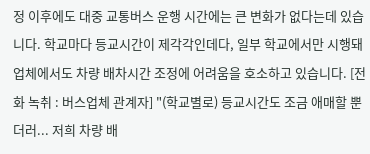정 이후에도 대중 교통버스 운행 시간에는 큰 변화가 없다는데 있습니다. 학교마다 등교시간이 제각각인데다, 일부 학교에서만 시행돼 업체에서도 차량 배차시간 조정에 어려움을 호소하고 있습니다. [전화 녹취 : 버스업체 관계자] "(학교별로) 등교시간도 조금 애매할 뿐더러... 저희 차량 배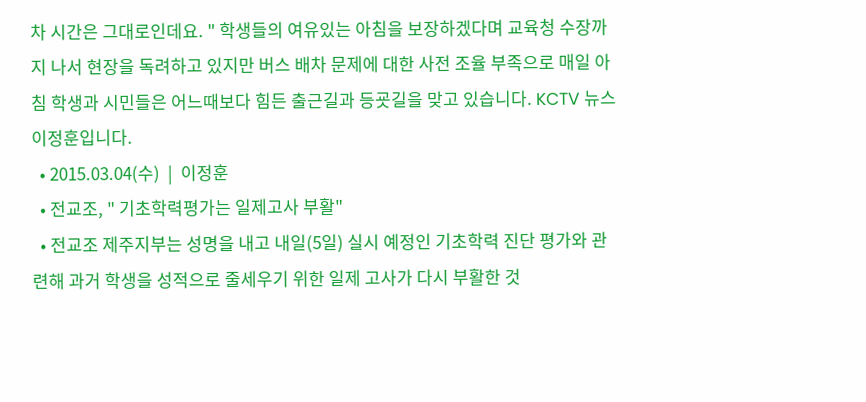차 시간은 그대로인데요. " 학생들의 여유있는 아침을 보장하겠다며 교육청 수장까지 나서 현장을 독려하고 있지만 버스 배차 문제에 대한 사전 조율 부족으로 매일 아침 학생과 시민들은 어느때보다 힘든 출근길과 등굣길을 맞고 있습니다. KCTV 뉴스 이정훈입니다.
  • 2015.03.04(수)  |  이정훈
  • 전교조, " 기초학력평가는 일제고사 부활"
  • 전교조 제주지부는 성명을 내고 내일(5일) 실시 예정인 기초학력 진단 평가와 관련해 과거 학생을 성적으로 줄세우기 위한 일제 고사가 다시 부활한 것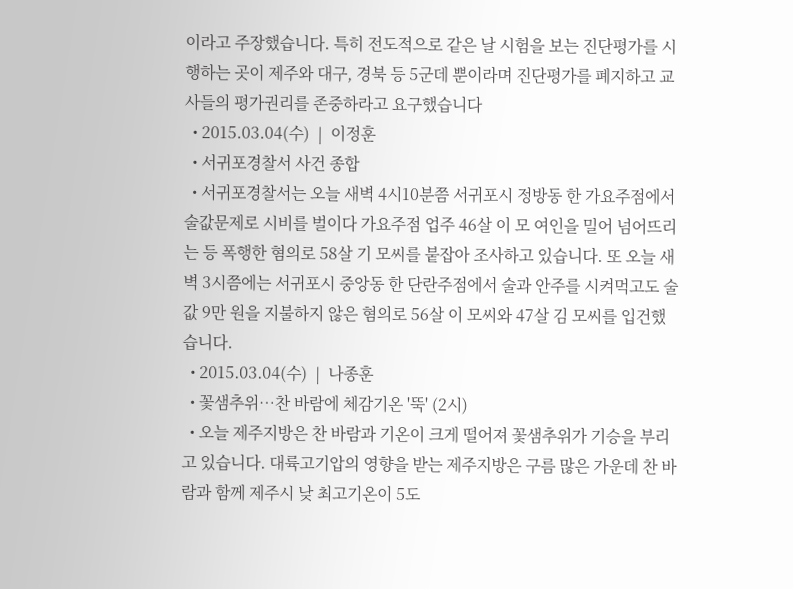이라고 주장했습니다. 특히 전도적으로 같은 날 시험을 보는 진단평가를 시행하는 곳이 제주와 대구, 경북 등 5군데 뿐이라며 진단평가를 폐지하고 교사들의 평가권리를 존중하라고 요구했습니다
  • 2015.03.04(수)  |  이정훈
  • 서귀포경찰서 사건 종합
  • 서귀포경찰서는 오늘 새벽 4시10분쯤 서귀포시 정방동 한 가요주점에서 술값문제로 시비를 벌이다 가요주점 업주 46살 이 모 여인을 밀어 넘어뜨리는 등 폭행한 혐의로 58살 기 모씨를 붙잡아 조사하고 있습니다. 또 오늘 새벽 3시쯤에는 서귀포시 중앙동 한 단란주점에서 술과 안주를 시켜먹고도 술값 9만 원을 지불하지 않은 혐의로 56살 이 모씨와 47살 김 모씨를 입건했습니다.
  • 2015.03.04(수)  |  나종훈
  • 꽃샘추위…찬 바람에 체감기온 '뚝' (2시)
  • 오늘 제주지방은 찬 바람과 기온이 크게 떨어져 꽃샘추위가 기승을 부리고 있습니다. 대륙고기압의 영향을 받는 제주지방은 구름 많은 가운데 찬 바람과 함께 제주시 낮 최고기온이 5도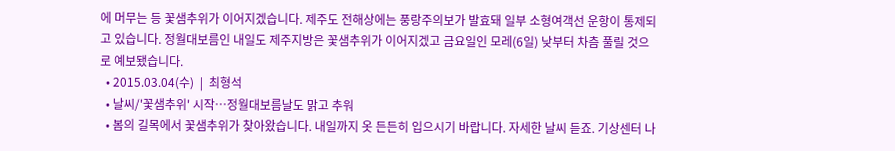에 머무는 등 꽃샘추위가 이어지겠습니다. 제주도 전해상에는 풍랑주의보가 발효돼 일부 소형여객선 운항이 통제되고 있습니다. 정월대보름인 내일도 제주지방은 꽃샘추위가 이어지겠고 금요일인 모레(6일) 낮부터 차츰 풀릴 것으로 예보됐습니다.
  • 2015.03.04(수)  |  최형석
  • 날씨/'꽃샘추위' 시작…정월대보름날도 맑고 추워
  • 봄의 길목에서 꽃샘추위가 찾아왔습니다. 내일까지 옷 든든히 입으시기 바랍니다. 자세한 날씨 듣죠. 기상센터 나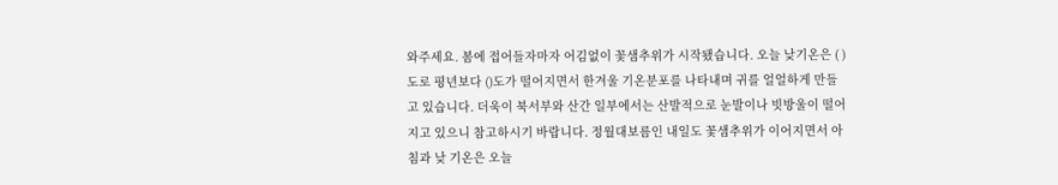와주세요. 봄에 접어들자마자 어김없이 꽃샘추위가 시작됐습니다. 오늘 낮기온은 ( )도로 평년보다 ()도가 떨어지면서 한겨울 기온분포를 나타내며 귀를 얼얼하게 만들고 있습니다. 더욱이 북서부와 산간 일부에서는 산발적으로 눈발이나 빗방울이 떨어지고 있으니 참고하시기 바랍니다. 정월대보름인 내일도 꽃샘추위가 이어지면서 아침과 낮 기온은 오늘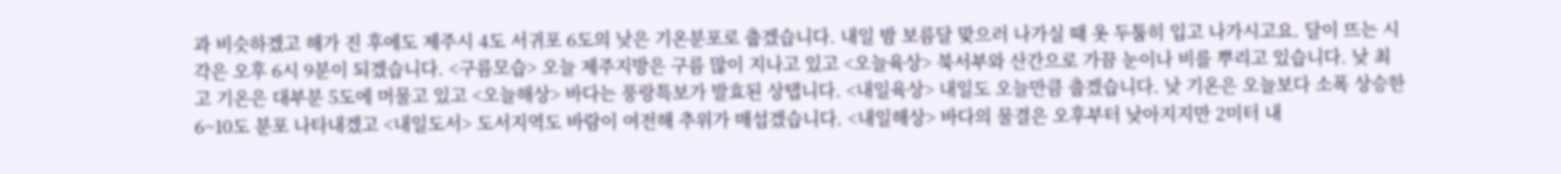과 비슷하겠고 해가 진 후에도 제주시 4도 서귀포 6도의 낮은 기온분포로 춥겠습니다. 내일 밤 보름달 맞으러 나가실 때 옷 두툼히 입고 나가시고요. 달이 뜨는 시각은 오후 6시 9분이 되겠습니다. <구름모습> 오늘 제주지방은 구름 많이 지나고 있고 <오늘육상> 북서부와 산간으로 가끔 눈이나 비를 뿌리고 있습니다. 낮 최고 기온은 대부분 5도에 머물고 있고 <오늘해상> 바다는 풍랑특보가 발효된 상탭니다. <내일육상> 내일도 오늘만큼 춥겠습니다. 낮 기온은 오늘보다 소폭 상승한 6~10도 분포 나타내겠고 <내일도서> 도서지역도 바람이 여전해 추위가 매섭겠습니다. <내일해상> 바다의 물결은 오후부터 낮아지지만 2미터 내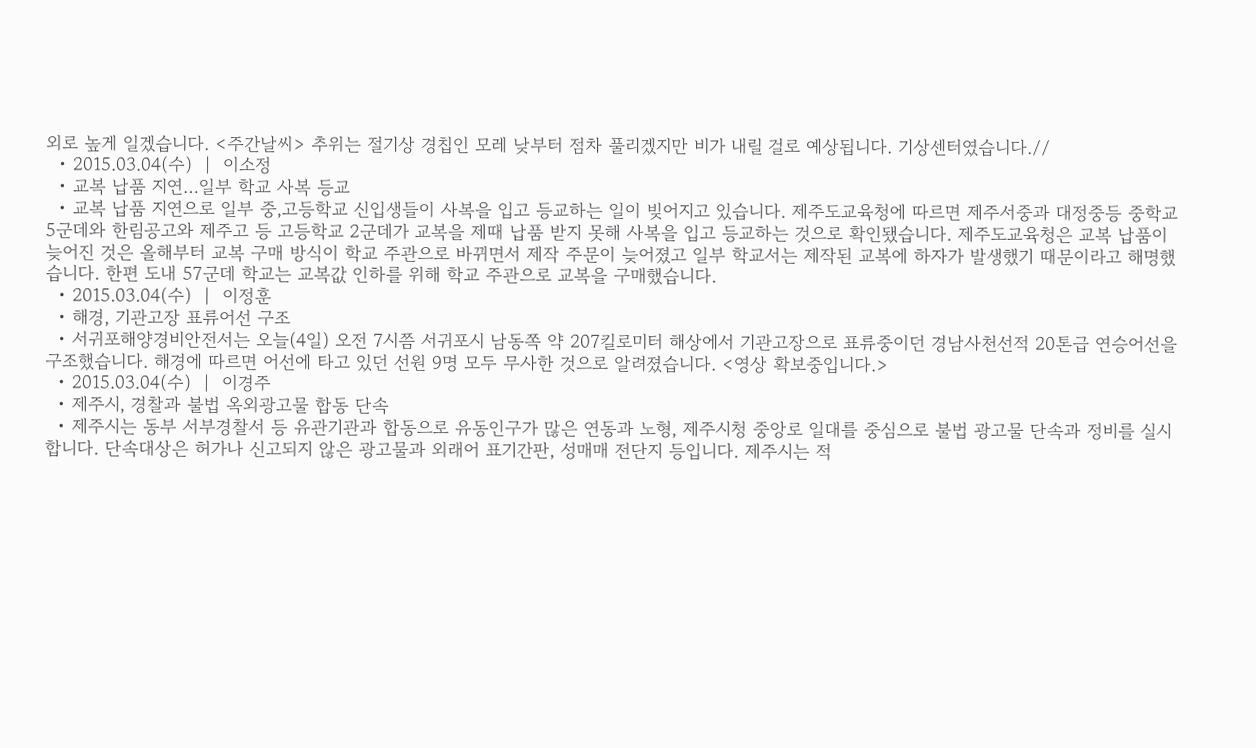외로 높게 일겠습니다. <주간날씨> 추위는 절기상 경칩인 모레 낮부터 점차 풀리겠지만 비가 내릴 걸로 예상됩니다. 기상센터였습니다.//
  • 2015.03.04(수)  |  이소정
  • 교복 납품 지연…일부 학교 사복 등교
  • 교복 납품 지연으로 일부 중,고등학교 신입생들이 사복을 입고 등교하는 일이 빚어지고 있습니다. 제주도교육청에 따르면 제주서중과 대정중등 중학교 5군데와 한림공고와 제주고 등 고등학교 2군데가 교복을 제때 납품 받지 못해 사복을 입고 등교하는 것으로 확인됐습니다. 제주도교육청은 교복 납품이 늦어진 것은 올해부터 교복 구매 방식이 학교 주관으로 바뀌면서 제작 주문이 늦어졌고 일부 학교서는 제작된 교복에 하자가 발생했기 때문이라고 해명했습니다. 한편 도내 57군데 학교는 교복값 인하를 위해 학교 주관으로 교복을 구매했습니다.
  • 2015.03.04(수)  |  이정훈
  • 해경, 기관고장 표류어선 구조
  • 서귀포해양경비안전서는 오늘(4일) 오전 7시쯤 서귀포시 남동쪽 약 207킬로미터 해상에서 기관고장으로 표류중이던 경남사천선적 20톤급 연승어선을 구조했습니다. 해경에 따르면 어선에 타고 있던 선원 9명 모두 무사한 것으로 알려졌습니다. <영상 확보중입니다.>
  • 2015.03.04(수)  |  이경주
  • 제주시, 경찰과 불법 옥외광고물 합동 단속
  • 제주시는 동부 서부경찰서 등 유관기관과 합동으로 유동인구가 많은 연동과 노형, 제주시청 중앙로 일대를 중심으로 불법 광고물 단속과 정비를 실시합니다. 단속대상은 허가나 신고되지 않은 광고물과 외래어 표기간판, 성매매 전단지 등입니다. 제주시는 적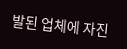발된 업체에 자진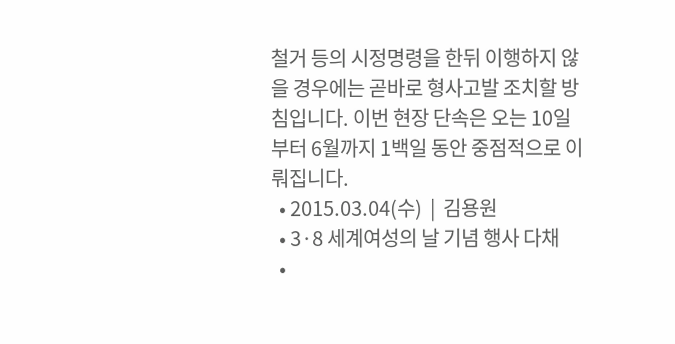철거 등의 시정명령을 한뒤 이행하지 않을 경우에는 곧바로 형사고발 조치할 방침입니다. 이번 현장 단속은 오는 10일부터 6월까지 1백일 동안 중점적으로 이뤄집니다.
  • 2015.03.04(수)  |  김용원
  • 3·8 세계여성의 날 기념 행사 다채
  •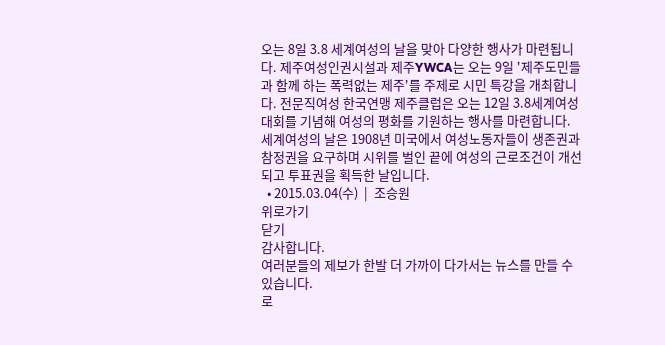오는 8일 3.8 세계여성의 날을 맞아 다양한 행사가 마련됩니다. 제주여성인권시설과 제주YWCA는 오는 9일 '제주도민들과 함께 하는 폭력없는 제주'를 주제로 시민 특강을 개최합니다. 전문직여성 한국연맹 제주클럽은 오는 12일 3.8세계여성대회를 기념해 여성의 평화를 기원하는 행사를 마련합니다. 세계여성의 날은 1908년 미국에서 여성노동자들이 생존권과 참정권을 요구하며 시위를 벌인 끝에 여성의 근로조건이 개선되고 투표권을 획득한 날입니다.
  • 2015.03.04(수)  |  조승원
위로가기
닫기
감사합니다.
여러분들의 제보가 한발 더 가까이 다가서는 뉴스를 만들 수 있습니다.
로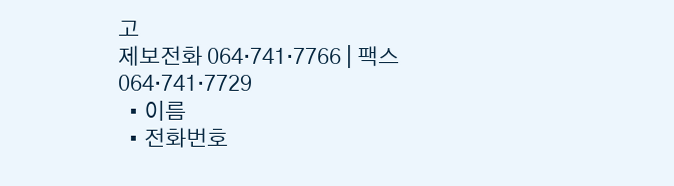고
제보전화 064·741·7766 | 팩스 064·741·7729
  • 이름
  • 전화번호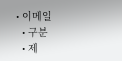• 이메일
  • 구분
  • 제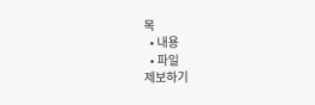목
  • 내용
  • 파일
제보하기